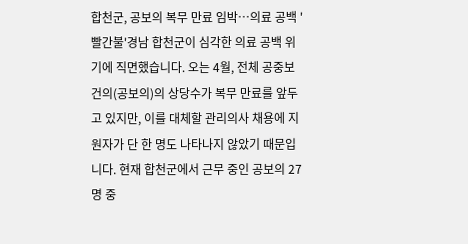합천군, 공보의 복무 만료 임박…의료 공백 '빨간불'경남 합천군이 심각한 의료 공백 위기에 직면했습니다. 오는 4월, 전체 공중보건의(공보의)의 상당수가 복무 만료를 앞두고 있지만, 이를 대체할 관리의사 채용에 지원자가 단 한 명도 나타나지 않았기 때문입니다. 현재 합천군에서 근무 중인 공보의 27명 중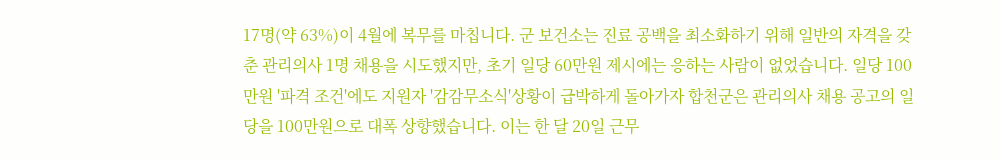17명(약 63%)이 4월에 복무를 마칩니다. 군 보건소는 진료 공백을 최소화하기 위해 일반의 자격을 갖춘 관리의사 1명 채용을 시도했지만, 초기 일당 60만원 제시에는 응하는 사람이 없었습니다. 일당 100만원 '파격 조건'에도 지원자 '감감무소식'상황이 급박하게 돌아가자 합천군은 관리의사 채용 공고의 일당을 100만원으로 대폭 상향했습니다. 이는 한 달 20일 근무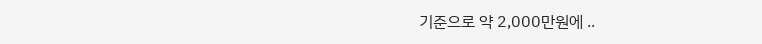기준으로 약 2,000만원에 ..